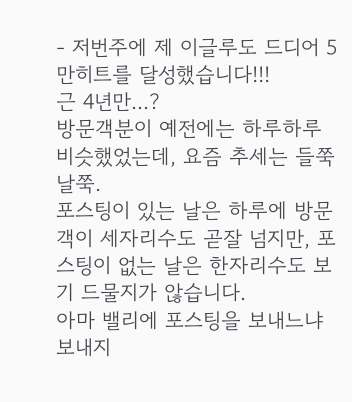- 저번주에 제 이글루도 드디어 5만히트를 달성했습니다!!!
근 4년만...?
방문객분이 예전에는 하루하루 비슷했었는데, 요즘 추세는 들쭉날쭉.
포스팅이 있는 날은 하루에 방문객이 세자리수도 곧잘 넘지만, 포스팅이 없는 날은 한자리수도 보기 드물지가 않습니다.
아마 밸리에 포스팅을 보내느냐 보내지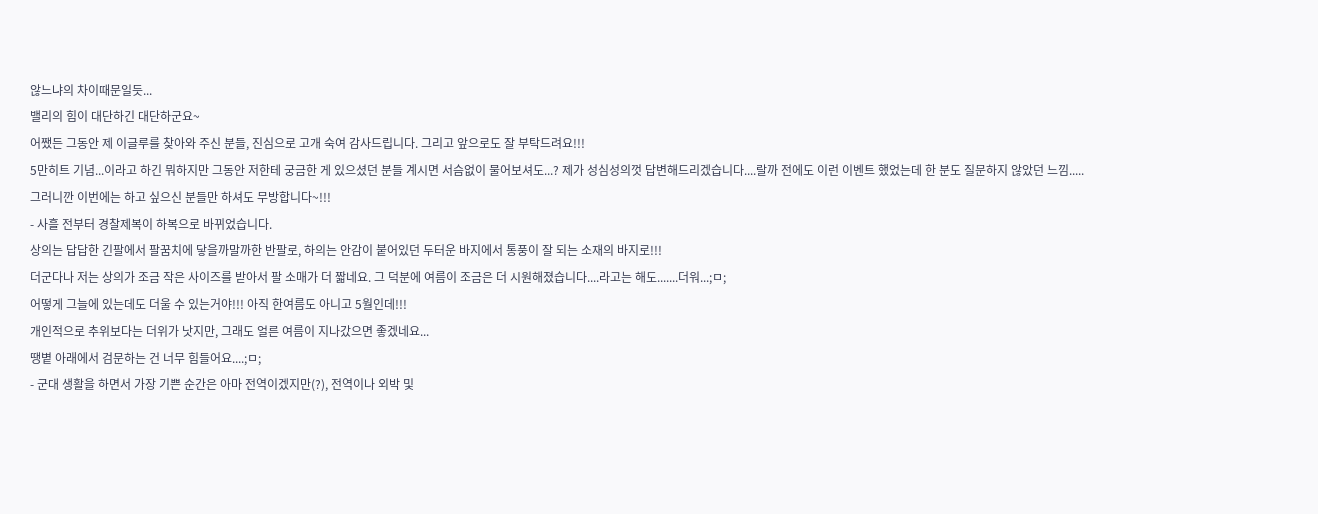않느냐의 차이때문일듯...
밸리의 힘이 대단하긴 대단하군요~
어쨌든 그동안 제 이글루를 찾아와 주신 분들, 진심으로 고개 숙여 감사드립니다. 그리고 앞으로도 잘 부탁드려요!!!
5만히트 기념...이라고 하긴 뭐하지만 그동안 저한테 궁금한 게 있으셨던 분들 계시면 서슴없이 물어보셔도...? 제가 성심성의껏 답변해드리겠습니다....랄까 전에도 이런 이벤트 했었는데 한 분도 질문하지 않았던 느낌.....
그러니깐 이번에는 하고 싶으신 분들만 하셔도 무방합니다~!!!
- 사흘 전부터 경찰제복이 하복으로 바뀌었습니다.
상의는 답답한 긴팔에서 팔꿈치에 닿을까말까한 반팔로, 하의는 안감이 붙어있던 두터운 바지에서 통풍이 잘 되는 소재의 바지로!!!
더군다나 저는 상의가 조금 작은 사이즈를 받아서 팔 소매가 더 짧네요. 그 덕분에 여름이 조금은 더 시원해졌습니다....라고는 해도.......더워...;ㅁ;
어떻게 그늘에 있는데도 더울 수 있는거야!!! 아직 한여름도 아니고 5월인데!!!
개인적으로 추위보다는 더위가 낫지만, 그래도 얼른 여름이 지나갔으면 좋겠네요...
땡볕 아래에서 검문하는 건 너무 힘들어요....;ㅁ;
- 군대 생활을 하면서 가장 기쁜 순간은 아마 전역이겠지만(?), 전역이나 외박 및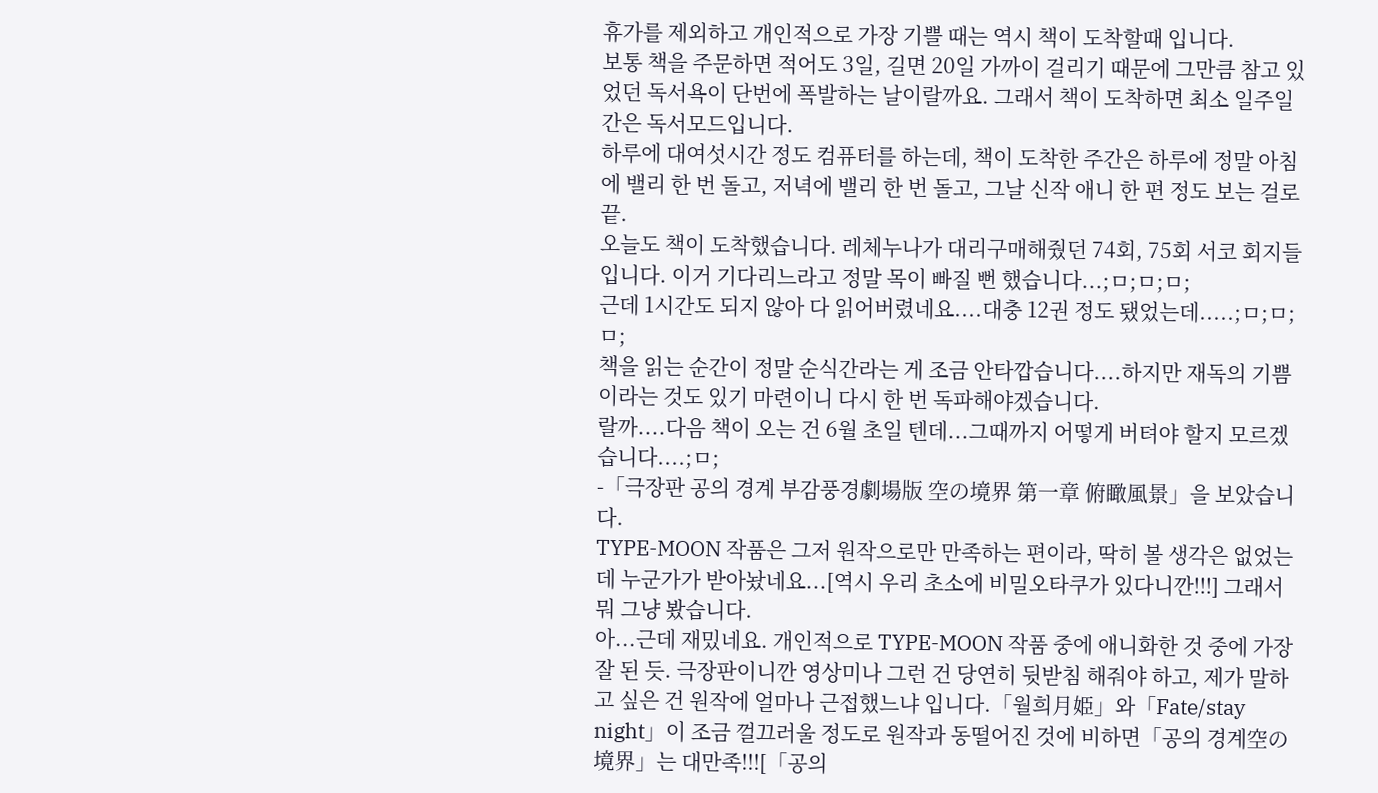휴가를 제외하고 개인적으로 가장 기쁠 때는 역시 책이 도착할때 입니다.
보통 책을 주문하면 적어도 3일, 길면 20일 가까이 걸리기 때문에 그만큼 참고 있었던 독서욕이 단번에 폭발하는 날이랄까요. 그래서 책이 도착하면 최소 일주일간은 독서모드입니다.
하루에 대여섯시간 정도 컴퓨터를 하는데, 책이 도착한 주간은 하루에 정말 아침에 밸리 한 번 돌고, 저녁에 밸리 한 번 돌고, 그날 신작 애니 한 편 정도 보는 걸로 끝.
오늘도 책이 도착했습니다. 레체누나가 대리구매해줬던 74회, 75회 서코 회지들 입니다. 이거 기다리느라고 정말 목이 빠질 뻔 했습니다...;ㅁ;ㅁ;ㅁ;
근데 1시간도 되지 않아 다 읽어버렸네요....대충 12권 정도 됐었는데.....;ㅁ;ㅁ;ㅁ;
책을 읽는 순간이 정말 순식간라는 게 조금 안타깝습니다....하지만 재독의 기쁨이라는 것도 있기 마련이니 다시 한 번 독파해야겠습니다.
랄까....다음 책이 오는 건 6월 초일 텐데...그때까지 어떻게 버텨야 할지 모르겠습니다....;ㅁ;
-「극장판 공의 경계 부감풍경劇場版 空の境界 第一章 俯瞰風景」을 보았습니다.
TYPE-MOON 작품은 그저 원작으로만 만족하는 편이라, 딱히 볼 생각은 없었는데 누군가가 받아놨네요...[역시 우리 초소에 비밀오타쿠가 있다니깐!!!] 그래서 뭐 그냥 봤습니다.
아...근데 재밌네요. 개인적으로 TYPE-MOON 작품 중에 애니화한 것 중에 가장 잘 된 듯. 극장판이니깐 영상미나 그런 건 당연히 뒷받침 해줘야 하고, 제가 말하고 싶은 건 원작에 얼마나 근접했느냐 입니다.「월희月姫」와「Fate/stay night」이 조금 껄끄러울 정도로 원작과 동떨어진 것에 비하면「공의 경계空の境界」는 대만족!!![「공의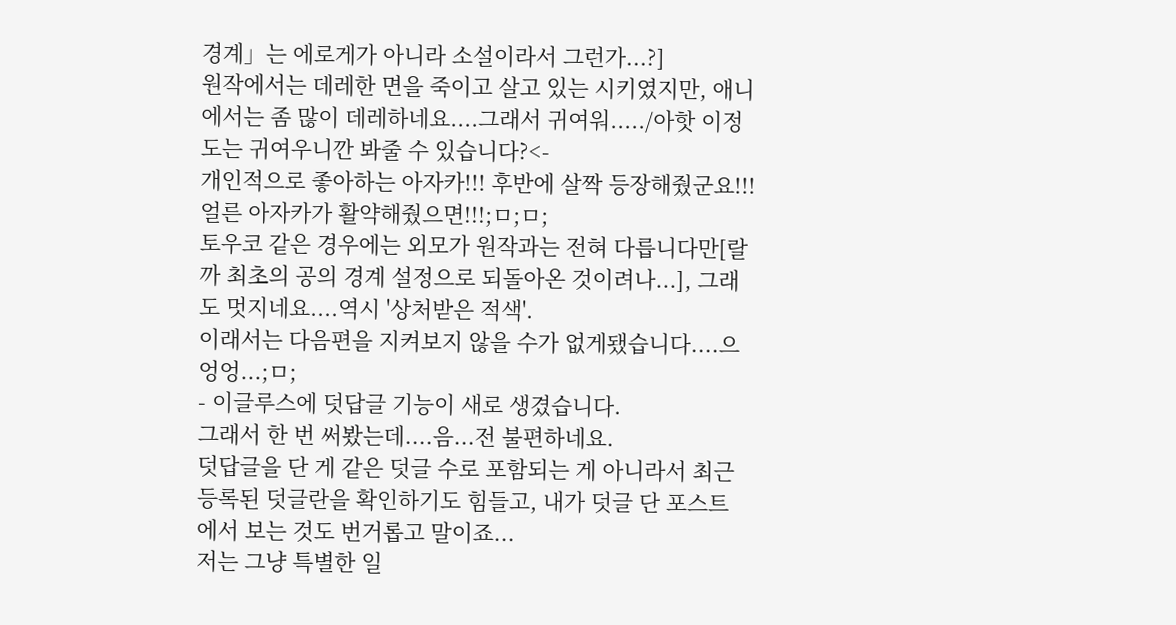경계」는 에로게가 아니라 소설이라서 그런가...?]
원작에서는 데레한 면을 죽이고 살고 있는 시키였지만, 애니에서는 좀 많이 데레하네요....그래서 귀여워...../아핫 이정도는 귀여우니깐 봐줄 수 있습니다?<-
개인적으로 좋아하는 아자카!!! 후반에 살짝 등장해줬군요!!! 얼른 아자카가 활약해줬으면!!!;ㅁ;ㅁ;
토우코 같은 경우에는 외모가 원작과는 전혀 다릅니다만[랄까 최초의 공의 경계 설정으로 되돌아온 것이려나...], 그래도 멋지네요....역시 '상처받은 적색'.
이래서는 다음편을 지켜보지 않을 수가 없게됐습니다....으엉엉...;ㅁ;
- 이글루스에 덧답글 기능이 새로 생겼습니다.
그래서 한 번 써봤는데....음...전 불편하네요.
덧답글을 단 게 같은 덧글 수로 포함되는 게 아니라서 최근 등록된 덧글란을 확인하기도 힘들고, 내가 덧글 단 포스트 에서 보는 것도 번거롭고 말이죠...
저는 그냥 특별한 일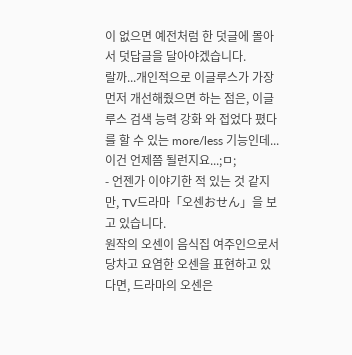이 없으면 예전처럼 한 덧글에 몰아서 덧답글을 달아야겠습니다.
랄까...개인적으로 이글루스가 가장 먼저 개선해줬으면 하는 점은, 이글루스 검색 능력 강화 와 접었다 폈다를 할 수 있는 more/less 기능인데...이건 언제쯤 될런지요...;ㅁ;
- 언젠가 이야기한 적 있는 것 같지만, TV드라마「오센おせん」을 보고 있습니다.
원작의 오센이 음식집 여주인으로서 당차고 요염한 오센을 표현하고 있다면, 드라마의 오센은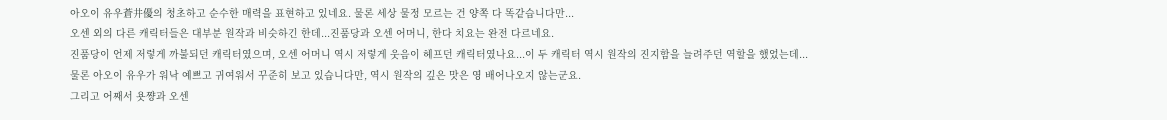아오이 유우蒼井優의 청초하고 순수한 매력을 표현하고 있네요. 물론 세상 물정 모르는 건 양쪽 다 똑같습니다만...
오센 외의 다른 캐릭터들은 대부분 원작과 비슷하긴 한데...진품당과 오센 어머니, 한다 치요는 완전 다르네요.
진품당이 언제 저렇게 까불되던 캐릭터였으며, 오센 어머니 역시 저렇게 웃음이 헤프던 캐릭터였나요...이 두 캐릭터 역시 원작의 진지함을 늘려주던 역할을 했었는데...
물론 아오이 유우가 워낙 예쁘고 귀여워서 꾸준히 보고 있습니다만, 역시 원작의 깊은 맛은 영 배어나오지 않는군요.
그리고 어째서 욧쨩과 오센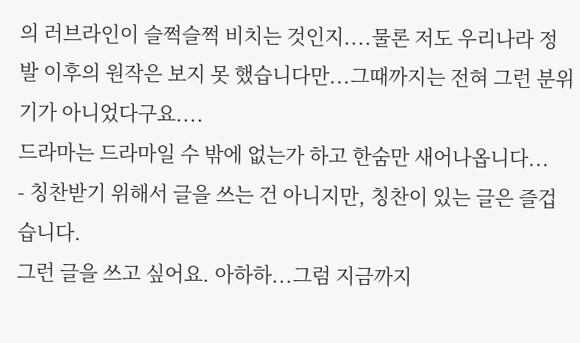의 러브라인이 슬쩍슬쩍 비치는 것인지....물론 저도 우리나라 정발 이후의 원작은 보지 못 했습니다만...그때까지는 전혀 그런 분위기가 아니었다구요....
드라마는 드라마일 수 밖에 없는가 하고 한숨만 새어나옵니다...
- 칭찬받기 위해서 글을 쓰는 건 아니지만, 칭찬이 있는 글은 즐겁습니다.
그런 글을 쓰고 싶어요. 아하하...그럼 지금까지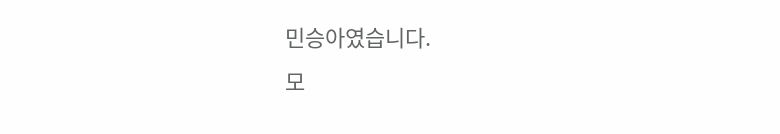민승아였습니다.
모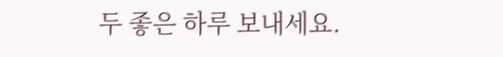두 좋은 하루 보내세요.